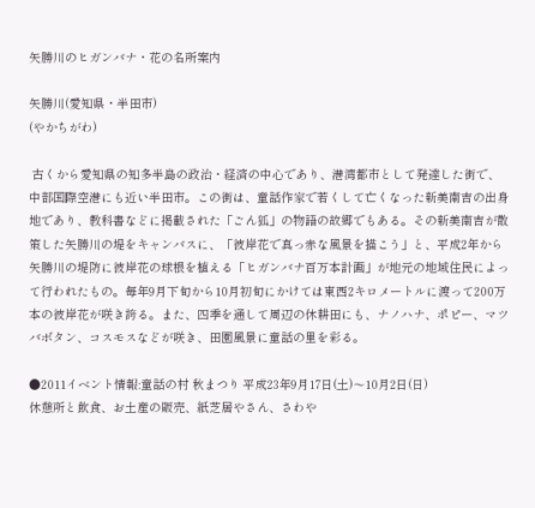矢勝川のヒガンバナ・花の名所案内

矢勝川(愛知県・半田市)
(やかちがわ)

 古くから愛知県の知多半島の政治・経済の中心であり、港湾都市として発達した街で、中部国際空港にも近い半田市。この街は、童話作家で若くして亡くなった新美南吉の出身地であり、教科書などに掲載された「ごん狐」の物語の故郷でもある。その新美南吉が散策した矢勝川の堤をキャンバスに、「彼岸花で真っ赤な風景を描こう」と、平成2年から矢勝川の堤防に彼岸花の球根を植える「ヒガンバナ百万本計画」が地元の地域住民によって行われたもの。毎年9月下旬から10月初旬にかけては東西2キロメートルに渡って200万本の彼岸花が咲き誇る。また、四季を通して周辺の休耕田にも、ナノハナ、ポピー、マツバボタン、コスモスなどが咲き、田園風景に童話の里を彩る。

●2011イベント情報:童話の村 秋まつり 平成23年9月17日(土)〜10月2日(日)
休憩所と飲食、お土産の販売、紙芝居やさん、さわや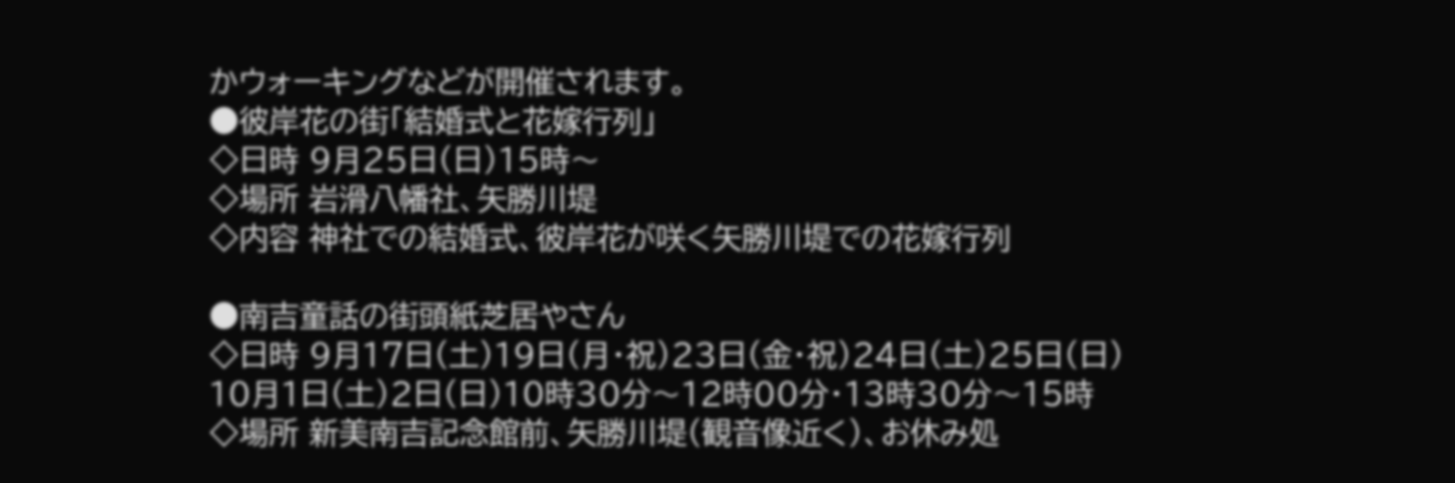かウォーキングなどが開催されます。
●彼岸花の街「結婚式と花嫁行列」
◇日時 9月25日(日)15時〜
◇場所 岩滑八幡社、矢勝川堤
◇内容 神社での結婚式、彼岸花が咲く矢勝川堤での花嫁行列

●南吉童話の街頭紙芝居やさん
◇日時 9月17日(土)19日(月・祝)23日(金・祝)24日(土)25日(日)
10月1日(土)2日(日)10時30分〜12時00分・13時30分〜15時
◇場所 新美南吉記念館前、矢勝川堤(観音像近く)、お休み処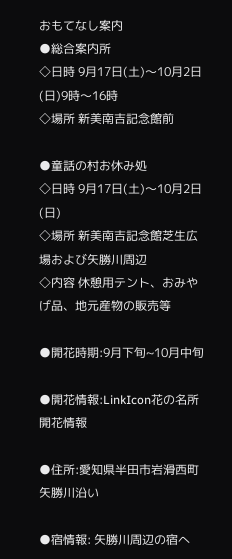おもてなし案内
●総合案内所
◇日時 9月17日(土)〜10月2日(日)9時〜16時
◇場所 新美南吉記念館前

●童話の村お休み処
◇日時 9月17日(土)〜10月2日(日)
◇場所 新美南吉記念館芝生広場および矢勝川周辺
◇内容 休憩用テント、おみやげ品、地元産物の販売等

●開花時期:9月下旬~10月中旬

●開花情報:LinkIcon花の名所開花情報

●住所:愛知県半田市岩滑西町 矢勝川沿い

●宿情報: 矢勝川周辺の宿へ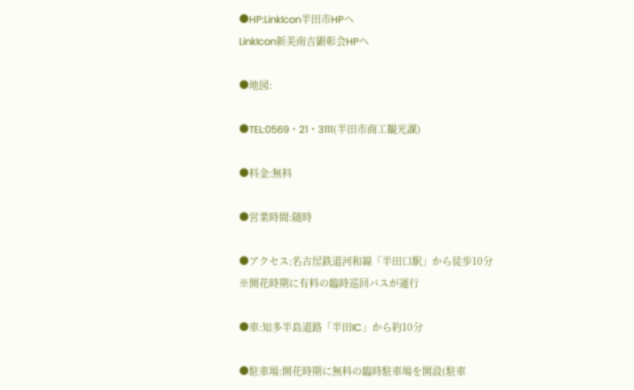●HP:LinkIcon半田市HPへ
LinkIcon新美南吉顕彰会HPへ

●地図:

●TEL:0569・21・3111(半田市商工観光課)

●料金:無料

●営業時間:随時

●アクセス:名古屋鉄道河和線「半田口駅」から徒歩10分
※開花時期に有料の臨時巡回バスが運行

●車:知多半島道路「半田IC」から約10分

●駐車場:開花時期に無料の臨時駐車場を開設(駐車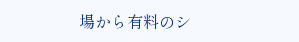場から有料のシ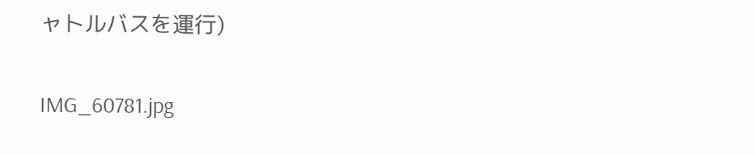ャトルバスを運行)

IMG_60781.jpg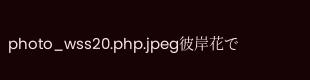photo_wss20.php.jpeg彼岸花で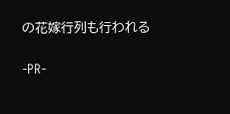の花嫁行列も行われる

-PR-